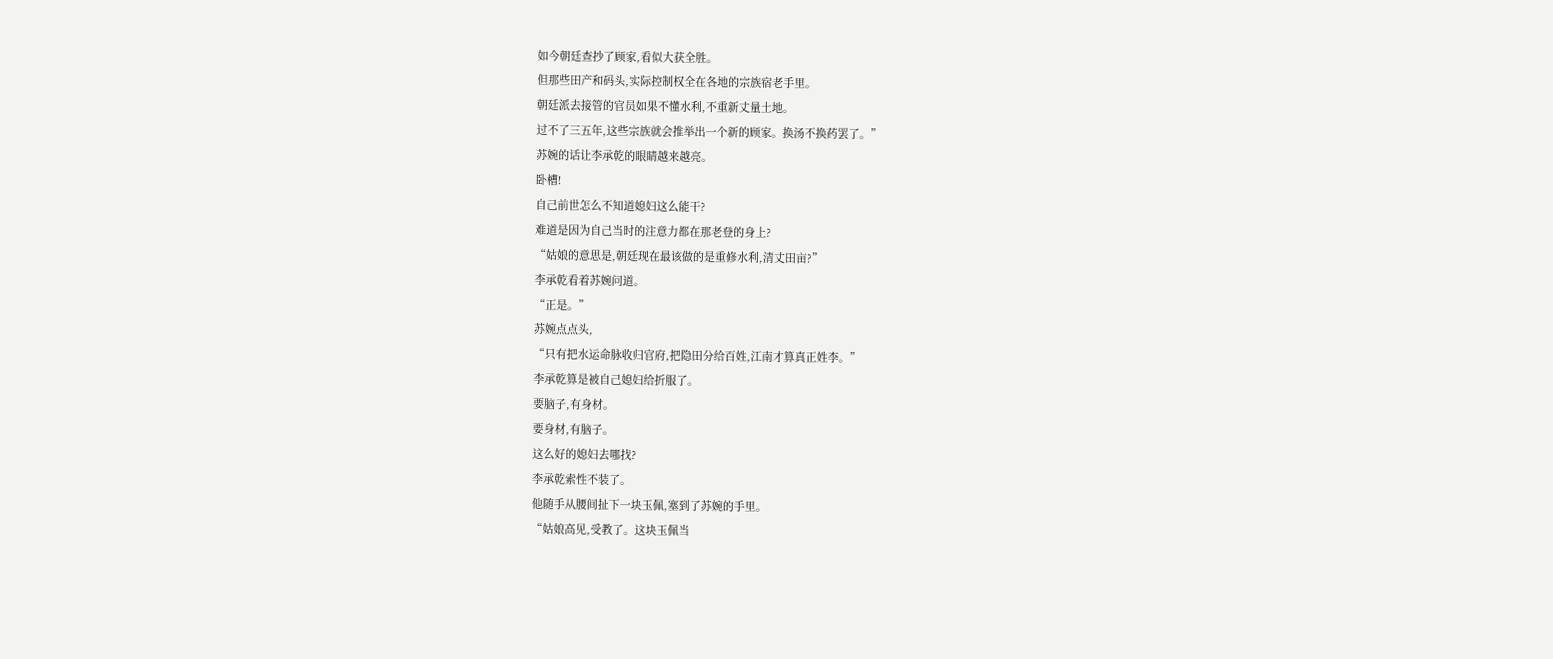如今朝廷查抄了顾家,看似大获全胜。
但那些田产和码头,实际控制权全在各地的宗族宿老手里。
朝廷派去接管的官员如果不懂水利,不重新丈量土地。
过不了三五年,这些宗族就会推举出一个新的顾家。换汤不换药罢了。”
苏婉的话让李承乾的眼睛越来越亮。
卧槽!
自己前世怎么不知道媳妇这么能干?
难道是因为自己当时的注意力都在那老登的身上?
“姑娘的意思是,朝廷现在最该做的是重修水利,清丈田亩?”
李承乾看着苏婉问道。
“正是。”
苏婉点点头,
“只有把水运命脉收归官府,把隐田分给百姓,江南才算真正姓李。”
李承乾算是被自己媳妇给折服了。
要脑子,有身材。
要身材,有脑子。
这么好的媳妇去哪找?
李承乾索性不装了。
他随手从腰间扯下一块玉佩,塞到了苏婉的手里。
“姑娘高见,受教了。这块玉佩当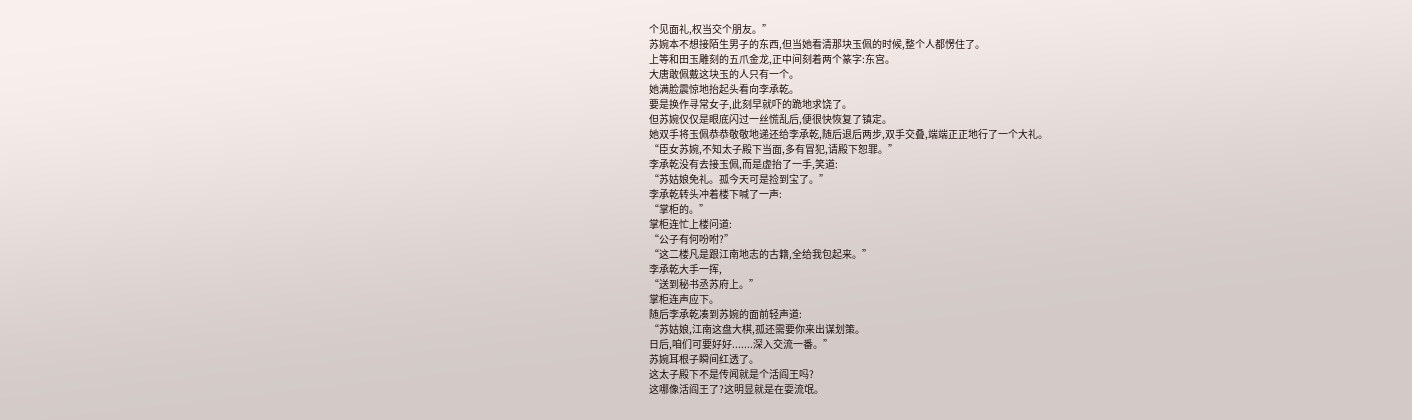个见面礼,权当交个朋友。”
苏婉本不想接陌生男子的东西,但当她看清那块玉佩的时候,整个人都愣住了。
上等和田玉雕刻的五爪金龙,正中间刻着两个篆字:东宫。
大唐敢佩戴这块玉的人只有一个。
她满脸震惊地抬起头看向李承乾。
要是换作寻常女子,此刻早就吓的跪地求饶了。
但苏婉仅仅是眼底闪过一丝慌乱后,便很快恢复了镇定。
她双手将玉佩恭恭敬敬地递还给李承乾,随后退后两步,双手交叠,端端正正地行了一个大礼。
“臣女苏婉,不知太子殿下当面,多有冒犯,请殿下恕罪。”
李承乾没有去接玉佩,而是虚抬了一手,笑道:
“苏姑娘免礼。孤今天可是捡到宝了。”
李承乾转头冲着楼下喊了一声:
“掌柜的。”
掌柜连忙上楼问道:
“公子有何吩咐?”
“这二楼凡是跟江南地志的古籍,全给我包起来。”
李承乾大手一挥,
“送到秘书丞苏府上。”
掌柜连声应下。
随后李承乾凑到苏婉的面前轻声道:
“苏姑娘,江南这盘大棋,孤还需要你来出谋划策。
日后,咱们可要好好.......深入交流一番。”
苏婉耳根子瞬间红透了。
这太子殿下不是传闻就是个活阎王吗?
这哪像活阎王了?这明显就是在耍流氓。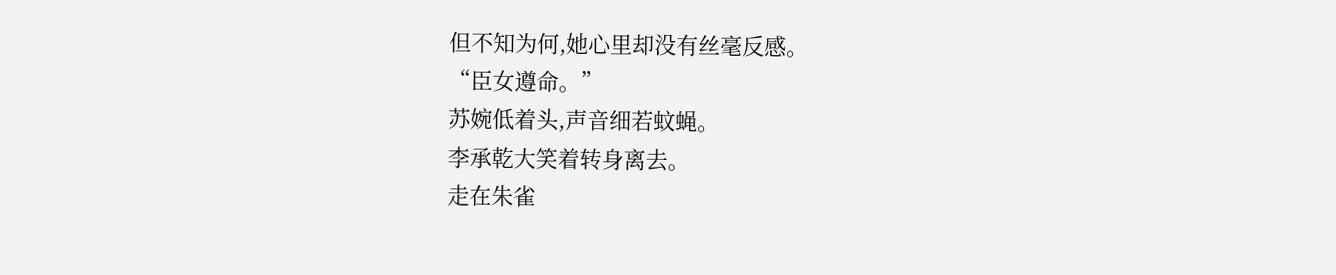但不知为何,她心里却没有丝毫反感。
“臣女遵命。”
苏婉低着头,声音细若蚊蝇。
李承乾大笑着转身离去。
走在朱雀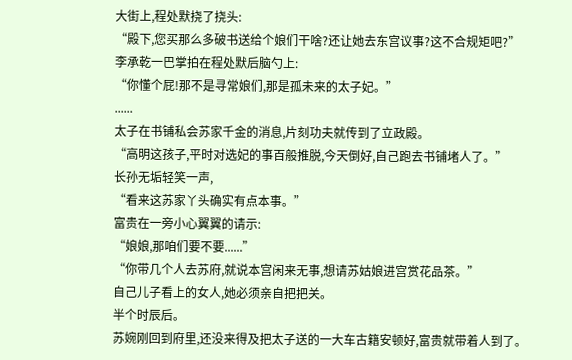大街上,程处默挠了挠头:
“殿下,您买那么多破书送给个娘们干啥?还让她去东宫议事?这不合规矩吧?”
李承乾一巴掌拍在程处默后脑勺上:
“你懂个屁!那不是寻常娘们,那是孤未来的太子妃。”
......
太子在书铺私会苏家千金的消息,片刻功夫就传到了立政殿。
“高明这孩子,平时对选妃的事百般推脱,今天倒好,自己跑去书铺堵人了。”
长孙无垢轻笑一声,
“看来这苏家丫头确实有点本事。”
富贵在一旁小心翼翼的请示:
“娘娘,那咱们要不要......”
“你带几个人去苏府,就说本宫闲来无事,想请苏姑娘进宫赏花品茶。”
自己儿子看上的女人,她必须亲自把把关。
半个时辰后。
苏婉刚回到府里,还没来得及把太子送的一大车古籍安顿好,富贵就带着人到了。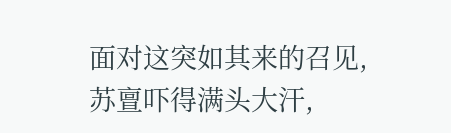面对这突如其来的召见,苏亶吓得满头大汗,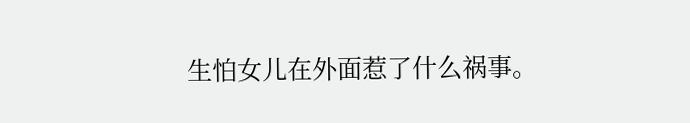生怕女儿在外面惹了什么祸事。